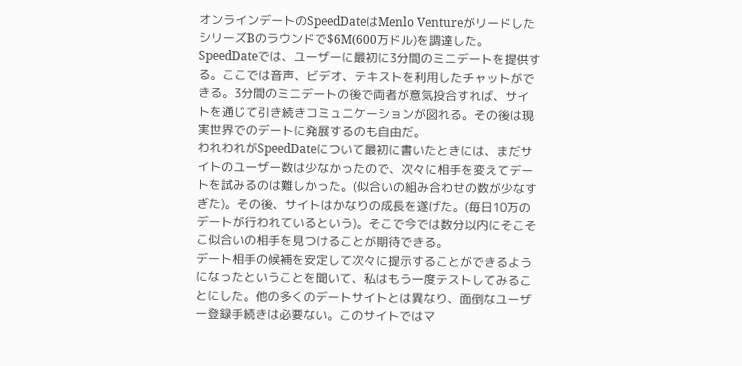オンラインデートのSpeedDateはMenlo VentureがリードしたシリーズBのラウンドで$6M(600万ドル)を調達した。SpeedDateでは、ユーザーに最初に3分間のミニデートを提供する。ここでは音声、ビデオ、テキストを利用したチャットができる。3分間のミニデートの後で両者が意気投合すれば、サイトを通じて引き続きコミュニケーションが図れる。その後は現実世界でのデートに発展するのも自由だ。
われわれがSpeedDateについて最初に書いたときには、まだサイトのユーザー数は少なかったので、次々に相手を変えてデートを試みるのは難しかった。(似合いの組み合わせの数が少なすぎた)。その後、サイトはかなりの成長を遂げた。(毎日10万のデートが行われているという)。そこで今では数分以内にそこそこ似合いの相手を見つけることが期待できる。
デート相手の候補を安定して次々に提示することができるようになったということを聞いて、私はもう一度テストしてみることにした。他の多くのデートサイトとは異なり、面倒なユーザー登録手続きは必要ない。このサイトではマ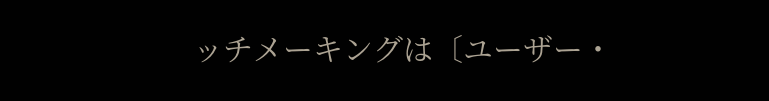ッチメーキングは〔ユーザー・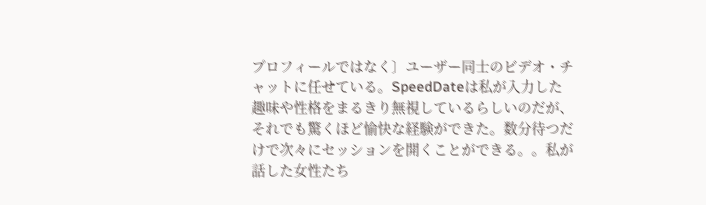プロフィールではなく〕ユーザー同士のビデオ・チャットに任せている。SpeedDateは私が入力した趣味や性格をまるきり無視しているらしいのだが、それでも驚くほど愉快な経験ができた。数分待つだけで次々にセッションを開くことができる。。私が話した女性たち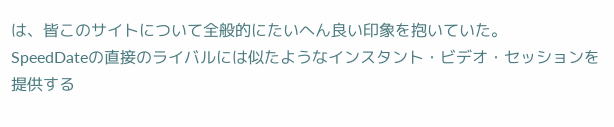は、皆このサイトについて全般的にたいへん良い印象を抱いていた。
SpeedDateの直接のライバルには似たようなインスタント・ビデオ・セッションを提供する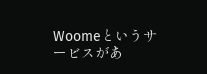Woomeというサービスがあ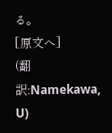る。
[原文へ]
(翻訳:Namekawa, U)